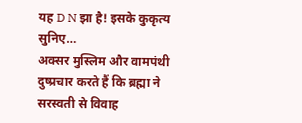यह D N झा है! इसके कुकृत्य सुनिए…
अक्सर मुस्लिम और वामपंथी दुष्प्रचार करते हैं कि ब्रह्मा ने सरस्वती से विवाह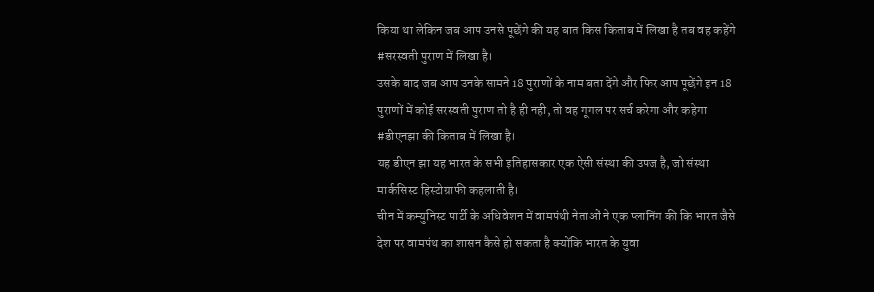किया था लेकिन जब आप उनसे पूछेंगे की यह बात किस किताब में लिखा है तब वह कहेंगे #सरस्वती पुराण में लिखा है।
उसके बाद जब आप उनके सामने 18 पुराणों के नाम बता देंगे और फिर आप पूछेंगे इन 18 पुराणों में कोई सरस्वती पुराण तो है ही नही, तो वह गूगल पर सर्च करेगा और कहेगा #डीएनझा की किताब में लिखा है।
यह डीएन झा यह भारत के सभी इतिहासकार एक ऐसी संस्था की उपज है, जो संस्था मार्कसिस्ट हिस्टोग्राफी कहलाती है।
चीन में कम्युनिस्ट पार्टी के अधिवेशन में वामपंथी नेताओं ने एक प्लानिंग की कि भारत जैसे देश पर वामपंथ का शासन कैसे हो सकता है क्योंकि भारत के युवा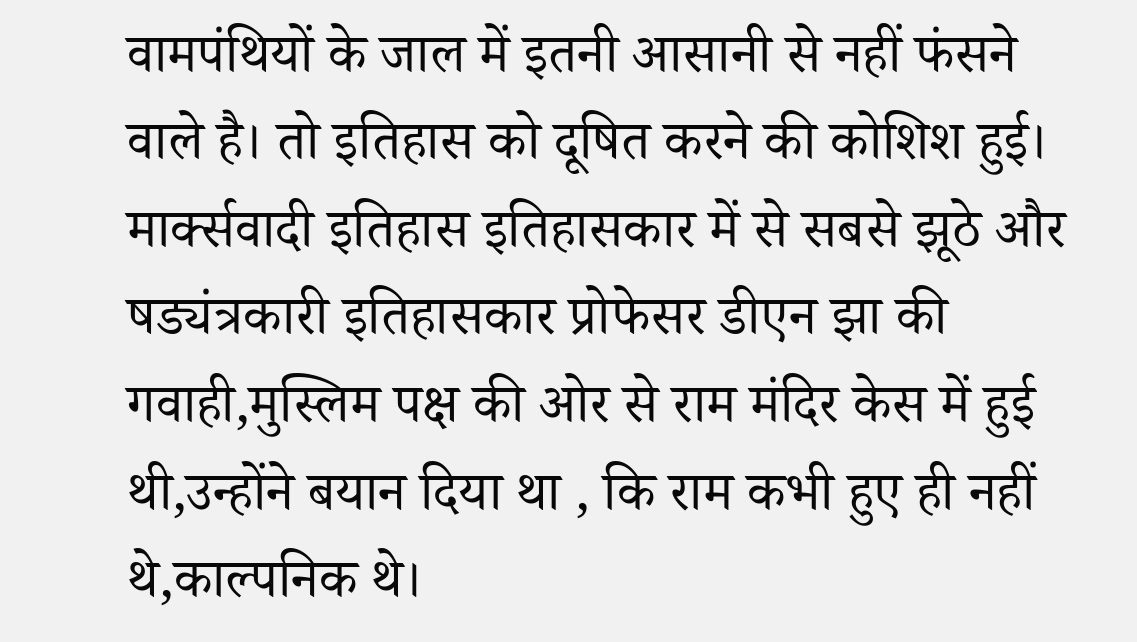वामपंथियों के जाल में इतनी आसानी से नहीं फंसने वाले है। तो इतिहास को दूषित करने की कोशिश हुई।
मार्क्सवादी इतिहास इतिहासकार में से सबसे झूठे और षड्यंत्रकारी इतिहासकार प्रोफेसर डीएन झा की गवाही,मुस्लिम पक्ष की ओर से राम मंदिर केस में हुई थी,उन्होंने बयान दिया था , कि राम कभी हुए ही नहीं थे,काल्पनिक थे।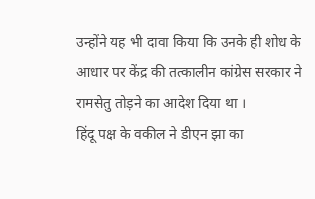उन्होंने यह भी दावा किया कि उनके ही शोध के आधार पर केंद्र की तत्कालीन कांग्रेस सरकार ने रामसेतु तोड़ने का आदेश दिया था ।
हिंदू पक्ष के वकील ने डीएन झा का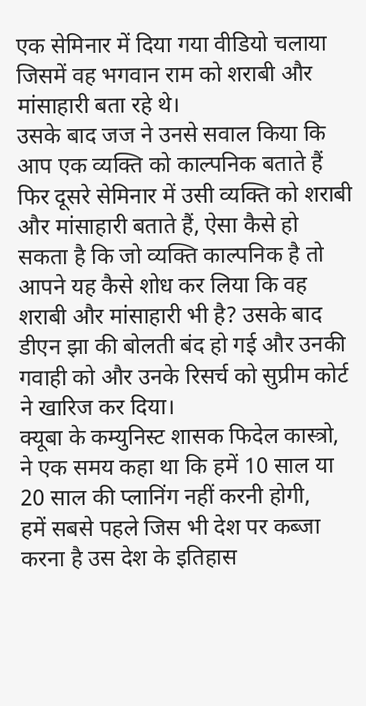एक सेमिनार में दिया गया वीडियो चलाया जिसमें वह भगवान राम को शराबी और मांसाहारी बता रहे थे।
उसके बाद जज ने उनसे सवाल किया कि आप एक व्यक्ति को काल्पनिक बताते हैं फिर दूसरे सेमिनार में उसी व्यक्ति को शराबी और मांसाहारी बताते हैं, ऐसा कैसे हो सकता है कि जो व्यक्ति काल्पनिक है तो आपने यह कैसे शोध कर लिया कि वह शराबी और मांसाहारी भी है? उसके बाद डीएन झा की बोलती बंद हो गई और उनकी गवाही को और उनके रिसर्च को सुप्रीम कोर्ट ने खारिज कर दिया।
क्यूबा के कम्युनिस्ट शासक फिदेल कास्त्रो, ने एक समय कहा था कि हमें 10 साल या 20 साल की प्लानिंग नहीं करनी होगी,
हमें सबसे पहले जिस भी देश पर कब्जा करना है उस देश के इतिहास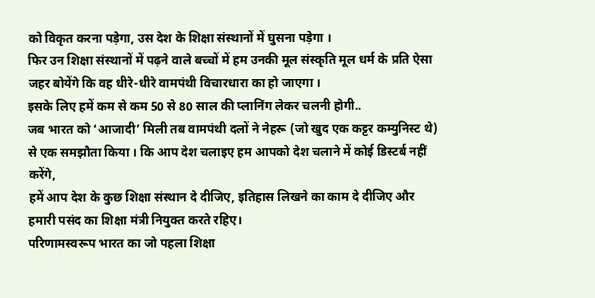को विकृत करना पड़ेगा, उस देश के शिक्षा संस्थानों में घुसना पड़ेगा ।
फिर उन शिक्षा संस्थानों में पढ़ने वाले बच्चों में हम उनकी मूल संस्कृति मूल धर्म के प्रति ऐसा जहर बोयेंगे कि वह धीरे-धीरे वामपंथी विचारधारा का हो जाएगा ।
इसके लिए हमें कम से कम 50 से 80 साल की प्लानिंग लेकर चलनी होगी..
जब भारत को ‘आजादी’ मिली तब वामपंथी दलों ने नेहरू (जो खुद एक कट्टर कम्युनिस्ट थे) से एक समझौता किया । कि आप देश चलाइए हम आपको देश चलाने में कोई डिस्टर्ब नहीं करेंगे,
हमें आप देश के कुछ शिक्षा संस्थान दे दीजिए, इतिहास लिखने का काम दे दीजिए और हमारी पसंद का शिक्षा मंत्री नियुक्त करते रहिए।
परिणामस्वरूप भारत का जो पहला शिक्षा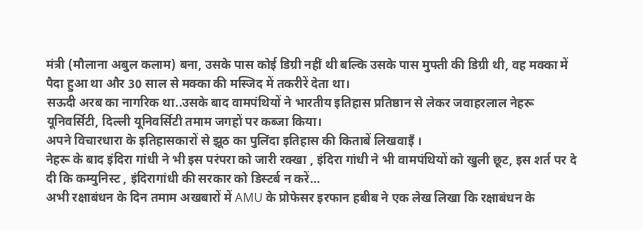मंत्री (मौलाना अबुल कलाम) बना, उसके पास कोई डिग्री नहीं थी बल्कि उसके पास मुफ्ती की डिग्री थी, वह मक्का में पैदा हुआ था और 30 साल से मक्का की मस्जिद में तकरीरें देता था।
सऊदी अरब का नागरिक था..उसके बाद वामपंथियों ने भारतीय इतिहास प्रतिष्ठान से लेकर जवाहरलाल नेहरू यूनिवर्सिटी, दिल्ली यूनिवर्सिटी तमाम जगहों पर कब्जा किया।
अपने विचारधारा के इतिहासकारों से झूठ का पुलिंदा इतिहास की किताबें लिखवाइँ ।
नेहरू के बाद इंदिरा गांधी ने भी इस परंपरा को जारी रक्खा , इंदिरा गांधी ने भी वामपंथियों को खुली छूट, इस शर्त पर दे दी कि कम्युनिस्ट , इंदिरागांधी की सरकार को डिस्टर्ब न करें…
अभी रक्षाबंधन के दिन तमाम अखबारों में AMU के प्रोफेसर इरफान हबीब ने एक लेख लिखा कि रक्षाबंधन के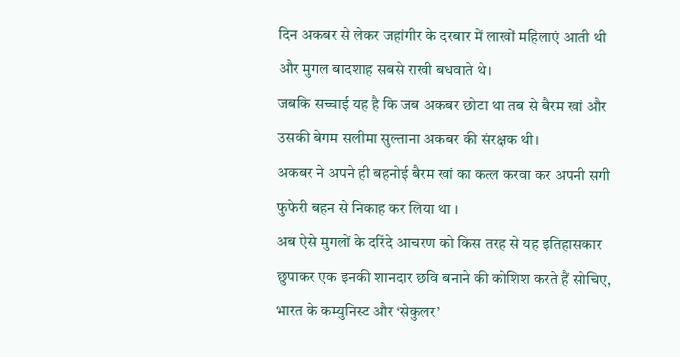दिन अकबर से लेकर जहांगीर के दरबार में लाखों महिलाएं आती थी और मुगल बादशाह सबसे राखी बधवाते थे।
जबकि सच्चाई यह है कि जब अकबर छोटा था तब से बैरम खां और उसकी बेगम सलीमा सुल्ताना अकबर की संरक्षक थी।
अकबर ने अपने ही बहनोई बैरम खां का कत्ल करवा कर अपनी सगी फुफेरी बहन से निकाह कर लिया था ।
अब ऐसे मुगलों के दरिंदे आचरण को किस तरह से यह इतिहासकार छुपाकर एक इनकी शानदार छवि बनाने की कोशिश करते हैं सोचिए,
भारत के कम्युनिस्ट और ‘सेकुलर’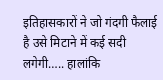इतिहासकारों ने जो गंदगी फैलाई है उसे मिटाने में कई सदी लगेगी….. हालांकि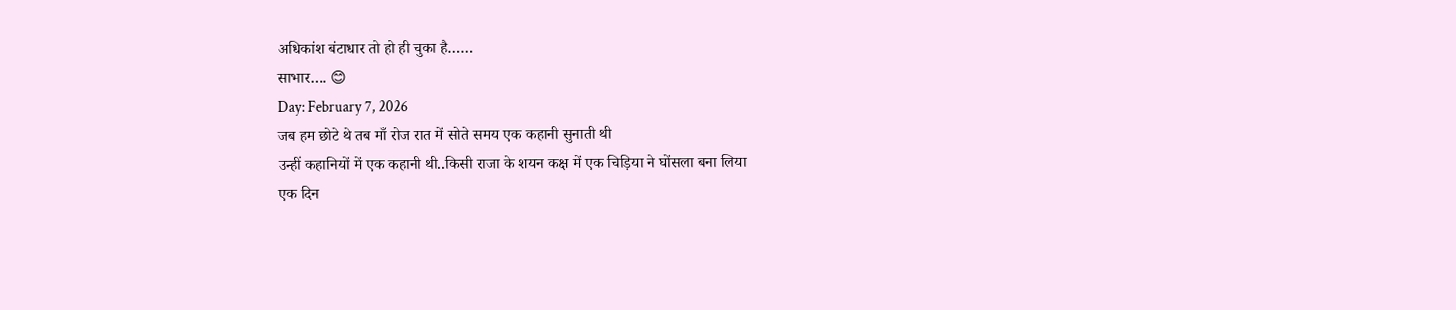अधिकांश बंटाधार तो हो ही चुका है……
साभार…. 😊
Day: February 7, 2026
जब हम छोटे थे तब माँ रोज रात में सोते समय एक कहानी सुनाती थी
उन्हीं कहानियों में एक कहानी थी..किसी राजा के शयन कक्ष में एक चिड़िया ने घोंसला बना लिया
एक दिन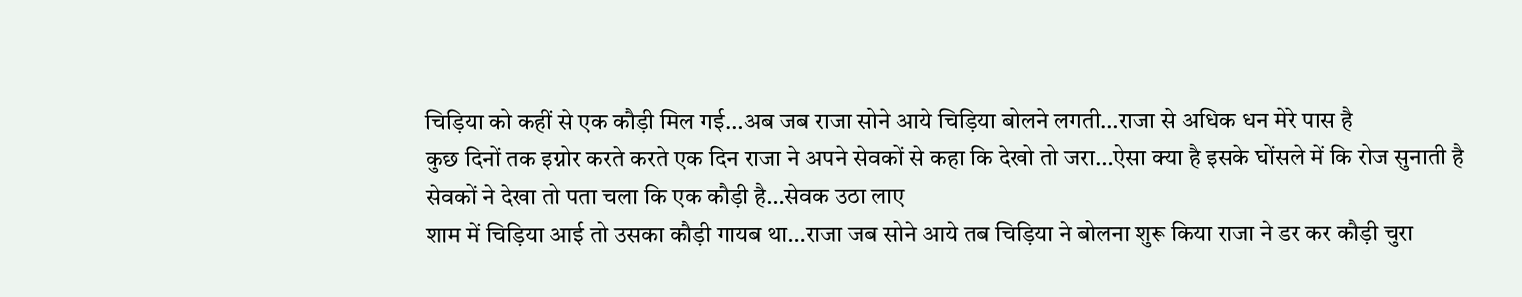चिड़िया को कहीं से एक कौड़ी मिल गई…अब जब राजा सोने आये चिड़िया बोलने लगती…राजा से अधिक धन मेरे पास है
कुछ दिनों तक इग्नोर करते करते एक दिन राजा ने अपने सेवकों से कहा कि देखो तो जरा…ऐसा क्या है इसके घोंसले में कि रोज सुनाती है
सेवकों ने देखा तो पता चला कि एक कौड़ी है…सेवक उठा लाए
शाम में चिड़िया आई तो उसका कौड़ी गायब था…राजा जब सोने आये तब चिड़िया ने बोलना शुरू किया राजा ने डर कर कौड़ी चुरा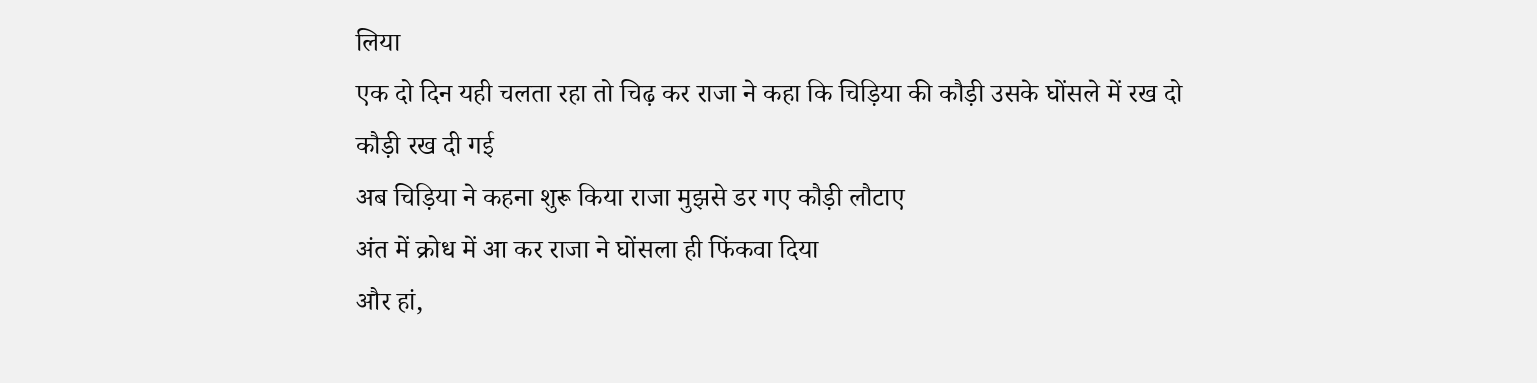लिया
एक दो दिन यही चलता रहा तो चिढ़ कर राजा ने कहा कि चिड़िया की कौड़ी उसके घोंसले में रख दो
कौड़ी रख दी गई
अब चिड़िया ने कहना शुरू किया राजा मुझसे डर गए कौड़ी लौटाए
अंत में क्रोध में आ कर राजा ने घोंसला ही फिंकवा दिया
और हां,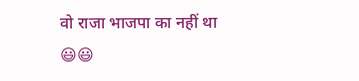वो राजा भाजपा का नहीं था 😃😃